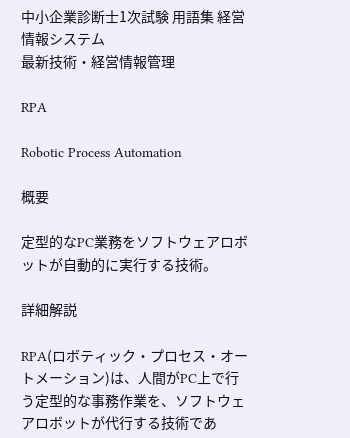中小企業診断士1次試験 用語集 経営情報システム
最新技術・経営情報管理

RPA

Robotic Process Automation

概要

定型的なPC業務をソフトウェアロボットが自動的に実行する技術。

詳細解説

RPA(ロボティック・プロセス・オートメーション)は、人間がPC上で行う定型的な事務作業を、ソフトウェアロボットが代行する技術であ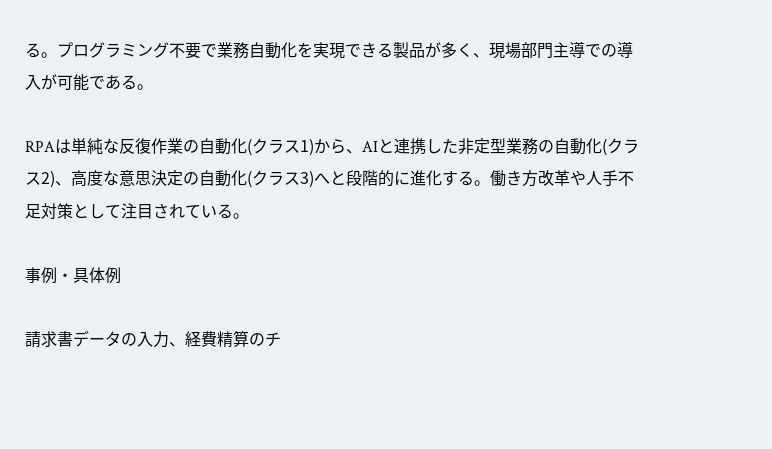る。プログラミング不要で業務自動化を実現できる製品が多く、現場部門主導での導入が可能である。

RPAは単純な反復作業の自動化(クラス1)から、AIと連携した非定型業務の自動化(クラス2)、高度な意思決定の自動化(クラス3)へと段階的に進化する。働き方改革や人手不足対策として注目されている。

事例・具体例

請求書データの入力、経費精算のチ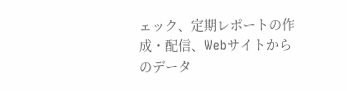ェック、定期レポートの作成・配信、Webサイトからのデータ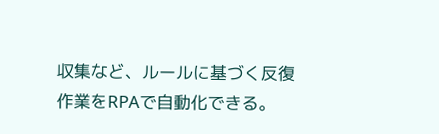収集など、ルールに基づく反復作業をRPAで自動化できる。